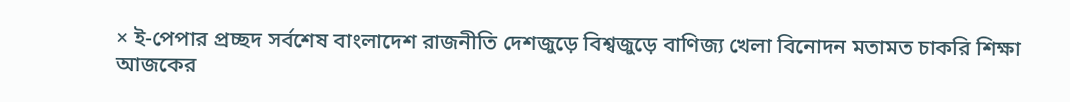× ই-পেপার প্রচ্ছদ সর্বশেষ বাংলাদেশ রাজনীতি দেশজুড়ে বিশ্বজুড়ে বাণিজ্য খেলা বিনোদন মতামত চাকরি শিক্ষা আজকের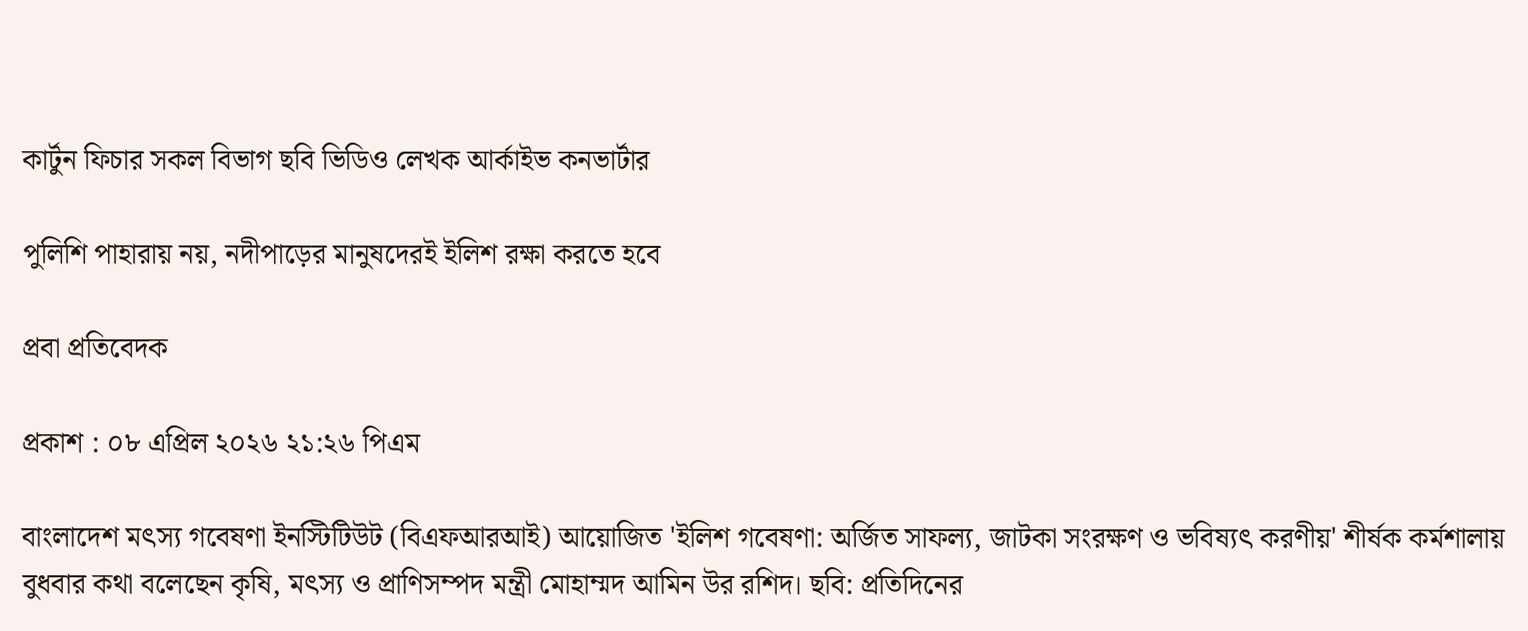কার্টুন ফিচার সকল বিভাগ ছবি ভিডিও লেখক আর্কাইভ কনভার্টার

পুলিশি পাহারায় নয়, নদীপাড়ের মানুষদেরই ইলিশ রক্ষা করতে হবে

প্রবা প্রতিবেদক

প্রকাশ : ০৮ এপ্রিল ২০২৬ ২১:২৬ পিএম

বাংলাদেশ মৎস্য গবেষণা ইনস্টিটিউট (বিএফআরআই) আয়োজিত 'ইলিশ গবেষণা: অর্জিত সাফল্য, জাটকা সংরক্ষণ ও ভবিষ্যৎ করণীয়' শীর্ষক কর্মশালায় বুধবার কথা বলেছেন কৃষি, মৎস্য ও প্রাণিসম্পদ মন্ত্রী মোহাম্মদ আমিন উর রশিদ। ছবি: প্রতিদিনের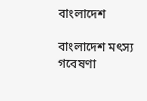বাংলাদেশ

বাংলাদেশ মৎস্য গবেষণা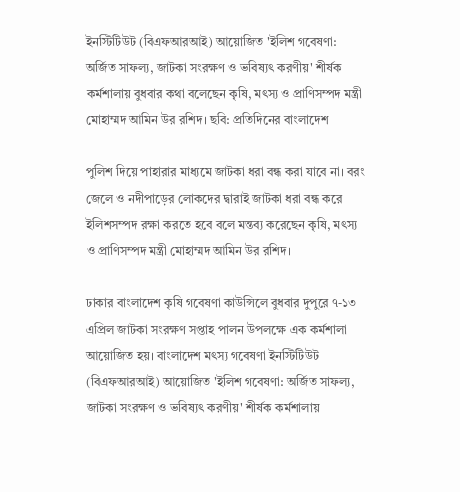ইনস্টিটিউট (বিএফআরআই) আয়োজিত 'ইলিশ গবেষণা: অর্জিত সাফল্য, জাটকা সংরক্ষণ ও ভবিষ্যৎ করণীয়' শীর্ষক কর্মশালায় বুধবার কথা বলেছেন কৃষি, মৎস্য ও প্রাণিসম্পদ মন্ত্রী মোহাম্মদ আমিন উর রশিদ। ছবি: প্রতিদিনের বাংলাদেশ

পুলিশ দিয়ে পাহারার মাধ্যমে জাটকা ধরা বন্ধ করা যাবে না। বরং জেলে ও নদীপাড়ের লোকদের দ্বারাই জাটকা ধরা বন্ধ করে ইলিশসম্পদ রক্ষা করতে হবে বলে মন্তব্য করেছেন কৃষি, মৎস্য ও প্রাণিসম্পদ মন্ত্রী মোহাম্মদ আমিন উর রশিদ।

ঢাকার বাংলাদেশ কৃষি গবেষণা কাউন্সিলে বুধবার দুপুরে ৭-১৩ এপ্রিল জাটকা সংরক্ষণ সপ্তাহ পালন উপলক্ষে এক কর্মশালা আয়োজিত হয়। বাংলাদেশ মৎস্য গবেষণা ইনস্টিটিউট (বিএফআরআই) আয়োজিত 'ইলিশ গবেষণা: অর্জিত সাফল্য, জাটকা সংরক্ষণ ও ভবিষ্যৎ করণীয়' শীর্ষক কর্মশালায়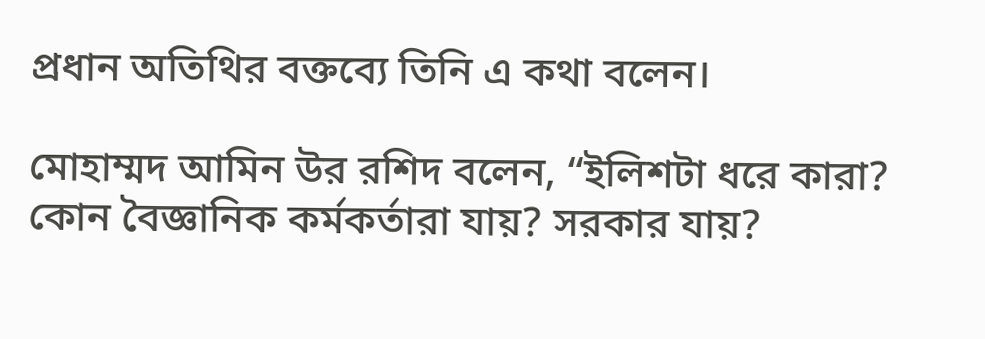প্রধান অতিথির বক্তব্যে তিনি এ কথা বলেন।

মোহাম্মদ আমিন উর রশিদ বলেন, “ইলিশটা ধরে কারা? কোন বৈজ্ঞানিক কর্মকর্তারা যায়? সরকার যায়?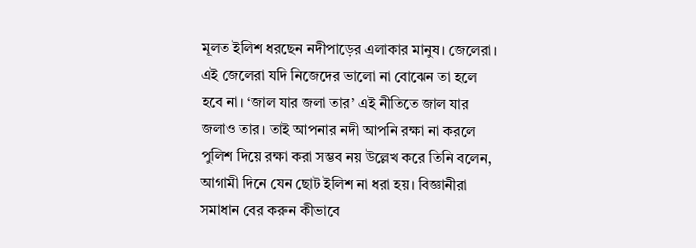মূলত ইলিশ ধরছেন নদীপাড়ের এলাকার মানুষ। জেলেরা। এই জেলেরা যদি নিজেদের ভালো না বোঝেন তা হলে হবে না। ‘জাল যার জলা তার’ এই নীতিতে জাল যার জলাও তার। তাই আপনার নদী আপনি রক্ষা না করলে পুলিশ দিয়ে রক্ষা করা সম্ভব নয় উল্লেখ করে তিনি বলেন, আগামী দিনে যেন ছোট ইলিশ না ধরা হয়। বিজ্ঞানীরা সমাধান বের করুন কীভাবে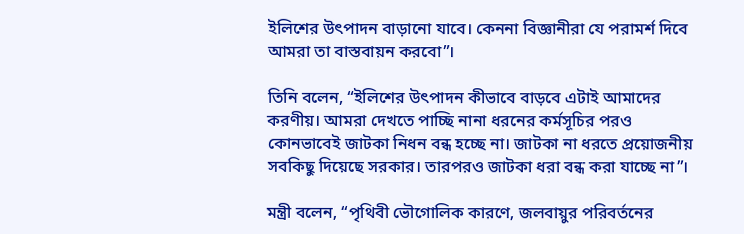ইলিশের উৎপাদন বাড়ানো যাবে। কেননা বিজ্ঞানীরা যে পরামর্শ দিবে আমরা তা বাস্তবায়ন করবো”।

তিনি বলেন, “ইলিশের উৎপাদন কীভাবে বাড়বে এটাই আমাদের করণীয়। আমরা দেখতে পাচ্ছি নানা ধরনের কর্মসূচির পরও কোনভাবেই জাটকা নিধন বন্ধ হচ্ছে না। জাটকা না ধরতে প্রয়োজনীয় সবকিছু দিয়েছে সরকার। তারপরও জাটকা ধরা বন্ধ করা যাচ্ছে না”।

মন্ত্রী বলেন, “পৃথিবী ভৌগোলিক কারণে, জলবায়ুর পরিবর্তনের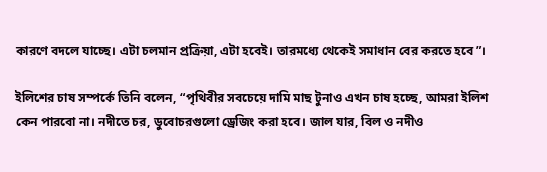কারণে বদলে যাচ্ছে। এটা চলমান প্রক্রিয়া, এটা হবেই। তারমধ্যে থেকেই সমাধান বের করতে হবে”।

ইলিশের চাষ সম্পর্কে তিনি বলেন, “পৃথিবীর সবচেয়ে দামি মাছ টুনাও এখন চাষ হচ্ছে, আমরা ইলিশ কেন পারবো না। নদীতে চর, ডুবোচরগুলো ড্রেজিং করা হবে। জাল যার, বিল ও নদীও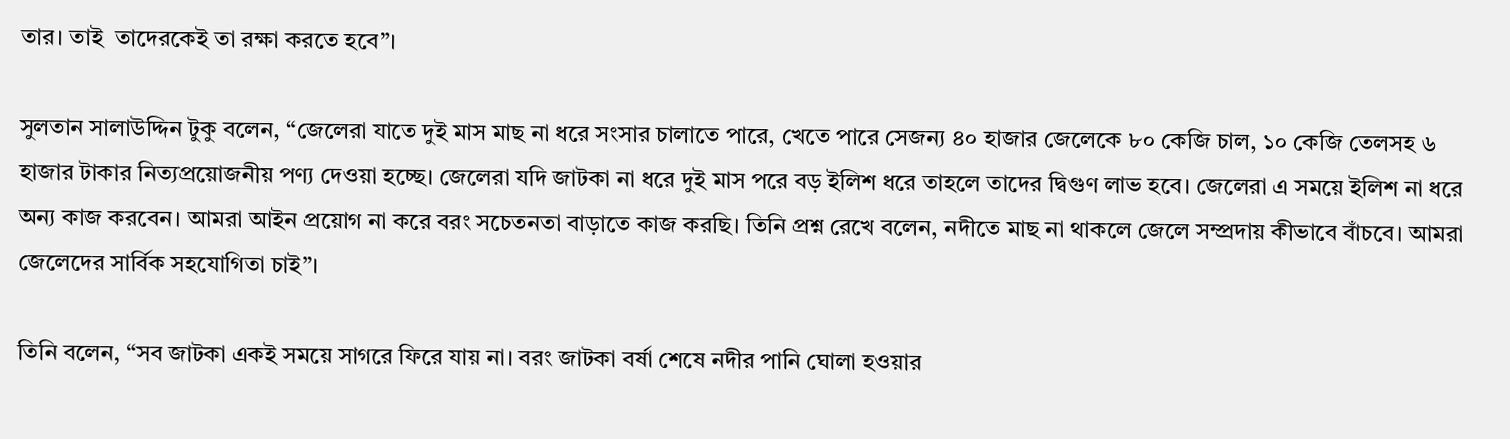তার। তাই  তাদেরকেই তা রক্ষা করতে হবে”।

সুলতান সালাউদ্দিন টুকু বলেন, “জেলেরা যাতে দুই মাস মাছ না ধরে সংসার চালাতে পারে, খেতে পারে সেজন্য ৪০ হাজার জেলেকে ৮০ কেজি চাল, ১০ কেজি তেলসহ ৬ হাজার টাকার নিত্যপ্রয়োজনীয় পণ্য দেওয়া হচ্ছে। জেলেরা যদি জাটকা না ধরে দুই মাস পরে বড় ইলিশ ধরে তাহলে তাদের দ্বিগুণ লাভ হবে। জেলেরা এ সময়ে ইলিশ না ধরে অন্য কাজ করবেন। আমরা আইন প্রয়োগ না করে বরং সচেতনতা বাড়াতে কাজ করছি। তিনি প্রশ্ন রেখে বলেন, নদীতে মাছ না থাকলে জেলে সম্প্রদায় কীভাবে বাঁচবে। আমরা জেলেদের সার্বিক সহযোগিতা চাই”।

তিনি বলেন, “সব জাটকা একই সময়ে সাগরে ফিরে যায় না। বরং জাটকা বর্ষা শেষে নদীর পানি ঘোলা হওয়ার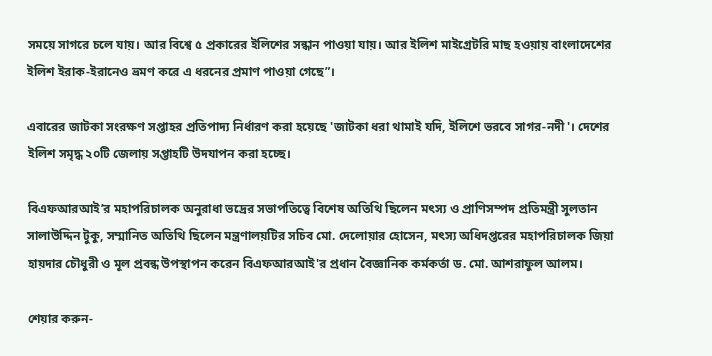সময়ে সাগরে চলে যায়। আর বিশ্বে ৫ প্রকারের ইলিশের সন্ধান পাওয়া যায়। আর ইলিশ মাইগ্রেটরি মাছ হওয়ায় বাংলাদেশের ইলিশ ইরাক-ইরানেও ভ্রমণ করে এ ধরনের প্রমাণ পাওয়া গেছে”।

এবারের জাটকা সংরক্ষণ সপ্তাহর প্রতিপাদ্য নির্ধারণ করা হয়েছে 'জাটকা ধরা থামাই যদি, ইলিশে ভরবে সাগর-নদী'। দেশের ইলিশ সমৃদ্ধ ২০টি জেলায় সপ্তাহটি উদযাপন করা হচ্ছে।

বিএফআরআই’র মহাপরিচালক অনুরাধা ভদ্রের সভাপতিত্বে বিশেষ অতিথি ছিলেন মৎস্য ও প্রাণিসম্পদ প্রতিমন্ত্রী সুলতান সালাউদ্দিন টুকু, সম্মানিত অতিথি ছিলেন মন্ত্রণালয়টির সচিব মো. দেলোয়ার হোসেন, মৎস্য অধিদপ্তরের মহাপরিচালক জিয়া হায়দার চৌধুরী ও মূল প্রবন্ধ উপস্থাপন করেন বিএফআরআই'র প্রধান বৈজ্ঞানিক কর্মকর্তা ড. মো. আশরাফুল আলম।

শেয়ার করুন-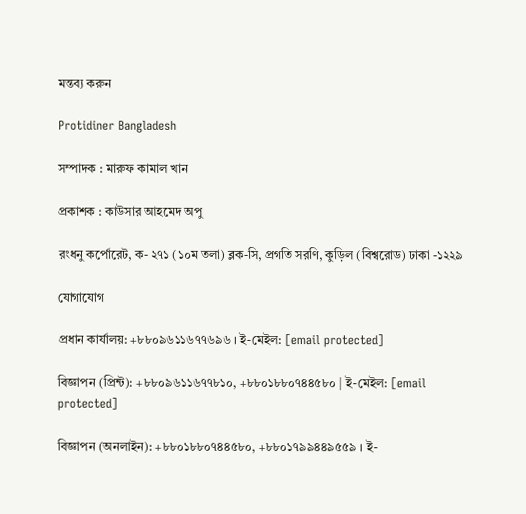মন্তব্য করুন

Protidiner Bangladesh

সম্পাদক : মারুফ কামাল খান

প্রকাশক : কাউসার আহমেদ অপু

রংধনু কর্পোরেট, ক- ২৭১ (১০ম তলা) ব্লক-সি, প্রগতি সরণি, কুড়িল (বিশ্বরোড) ঢাকা -১২২৯

যোগাযোগ

প্রধান কার্যালয়: +৮৮০৯৬১১৬৭৭৬৯৬ । ই-মেইল: [email protected]

বিজ্ঞাপন (প্রিন্ট): +৮৮০৯৬১১৬৭৭৮১০, +৮৮০১৮৮০৭৪৪৫৮০ | ই-মেইল: [email protected]

বিজ্ঞাপন (অনলাইন): +৮৮০১৮৮০৭৪৪৫৮০, +৮৮০১৭৯৯৪৪৯৫৫৯ । ই-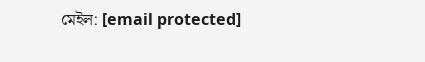মেইল: [email protected]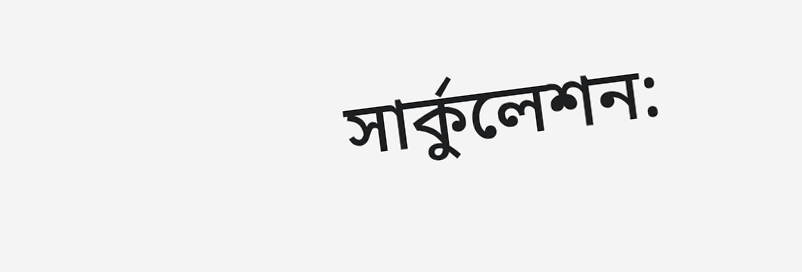সার্কুলেশন: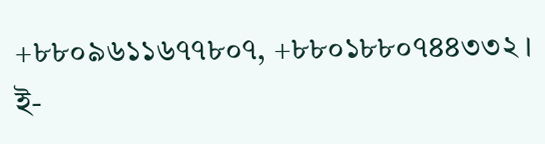+৮৮০৯৬১১৬৭৭৮০৭, +৮৮০১৮৮০৭৪৪৩৩২ । ই-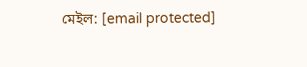মেইল: [email protected]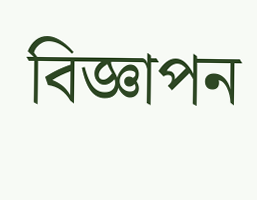বিজ্ঞাপন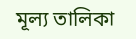মূল্য তালিকা